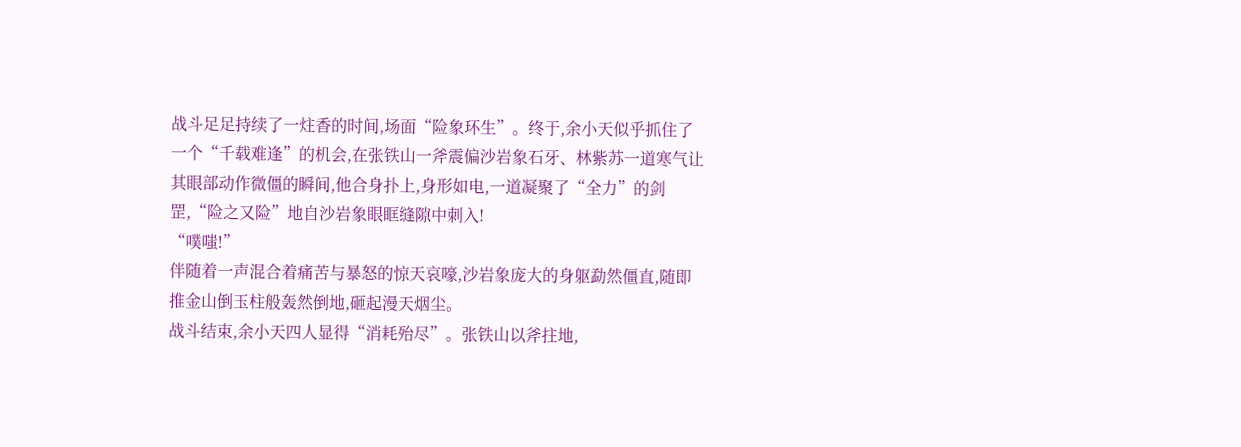战斗足足持续了一炷香的时间,场面“险象环生”。终于,余小天似乎抓住了一个“千载难逢”的机会,在张铁山一斧震偏沙岩象石牙、林紫苏一道寒气让其眼部动作微僵的瞬间,他合身扑上,身形如电,一道凝聚了“全力”的剑罡,“险之又险”地自沙岩象眼眶缝隙中刺入!
“噗嗤!”
伴随着一声混合着痛苦与暴怒的惊天哀嚎,沙岩象庞大的身躯勐然僵直,随即推金山倒玉柱般轰然倒地,砸起漫天烟尘。
战斗结束,余小天四人显得“消耗殆尽”。张铁山以斧拄地,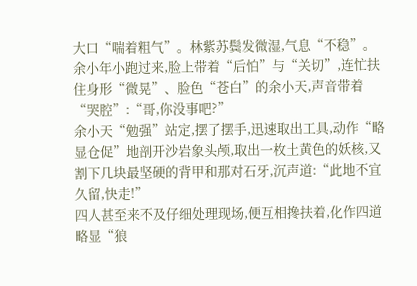大口“喘着粗气”。林紫苏鬓发微湿,气息“不稳”。余小年小跑过来,脸上带着“后怕”与“关切”,连忙扶住身形“微晃”、脸色“苍白”的余小天,声音带着“哭腔”:“哥,你没事吧?”
余小天“勉强”站定,摆了摆手,迅速取出工具,动作“略显仓促”地剖开沙岩象头颅,取出一枚土黄色的妖核,又割下几块最坚硬的背甲和那对石牙,沉声道:“此地不宜久留,快走!”
四人甚至来不及仔细处理现场,便互相搀扶着,化作四道略显“狼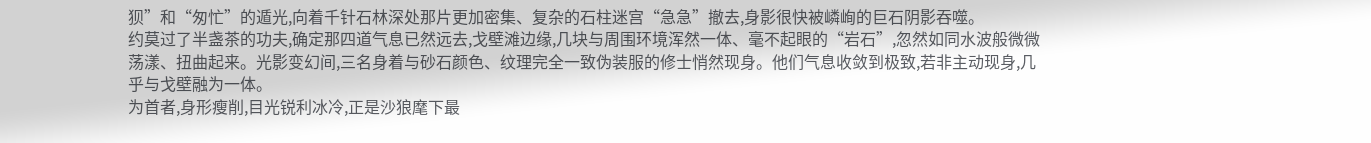狈”和“匆忙”的遁光,向着千针石林深处那片更加密集、复杂的石柱迷宫“急急”撤去,身影很快被嶙峋的巨石阴影吞噬。
约莫过了半盏茶的功夫,确定那四道气息已然远去,戈壁滩边缘,几块与周围环境浑然一体、毫不起眼的“岩石”,忽然如同水波般微微荡漾、扭曲起来。光影变幻间,三名身着与砂石颜色、纹理完全一致伪装服的修士悄然现身。他们气息收敛到极致,若非主动现身,几乎与戈壁融为一体。
为首者,身形瘦削,目光锐利冰冷,正是沙狼麾下最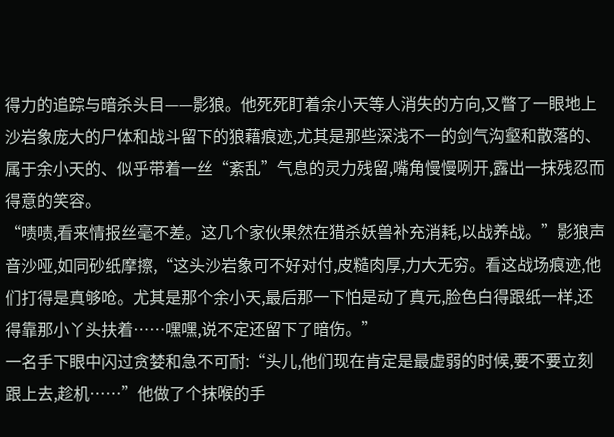得力的追踪与暗杀头目——影狼。他死死盯着余小天等人消失的方向,又瞥了一眼地上沙岩象庞大的尸体和战斗留下的狼藉痕迹,尤其是那些深浅不一的剑气沟壑和散落的、属于余小天的、似乎带着一丝“紊乱”气息的灵力残留,嘴角慢慢咧开,露出一抹残忍而得意的笑容。
“啧啧,看来情报丝毫不差。这几个家伙果然在猎杀妖兽补充消耗,以战养战。”影狼声音沙哑,如同砂纸摩擦,“这头沙岩象可不好对付,皮糙肉厚,力大无穷。看这战场痕迹,他们打得是真够呛。尤其是那个余小天,最后那一下怕是动了真元,脸色白得跟纸一样,还得靠那小丫头扶着……嘿嘿,说不定还留下了暗伤。”
一名手下眼中闪过贪婪和急不可耐:“头儿,他们现在肯定是最虚弱的时候,要不要立刻跟上去,趁机……”他做了个抹喉的手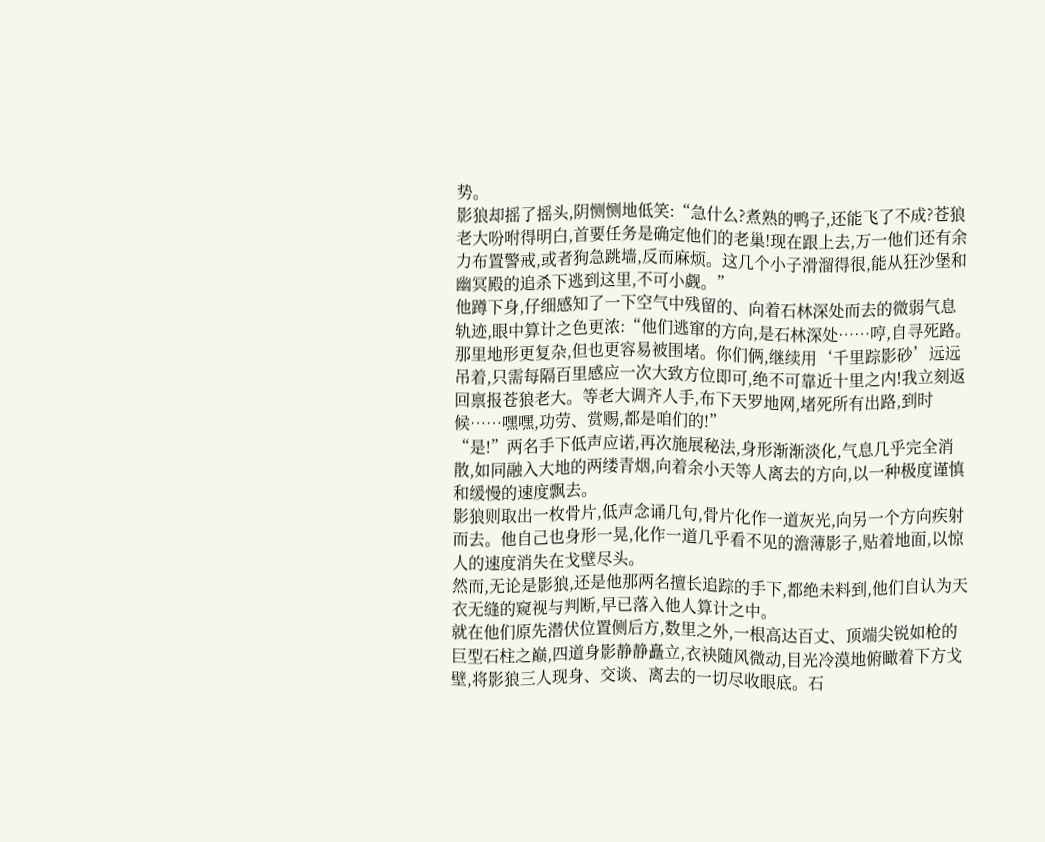势。
影狼却摇了摇头,阴恻恻地低笑:“急什么?煮熟的鸭子,还能飞了不成?苍狼老大吩咐得明白,首要任务是确定他们的老巢!现在跟上去,万一他们还有余力布置警戒,或者狗急跳墙,反而麻烦。这几个小子滑溜得很,能从狂沙堡和幽冥殿的追杀下逃到这里,不可小觑。”
他蹲下身,仔细感知了一下空气中残留的、向着石林深处而去的微弱气息轨迹,眼中算计之色更浓:“他们逃窜的方向,是石林深处……哼,自寻死路。那里地形更复杂,但也更容易被围堵。你们俩,继续用‘千里踪影砂’远远吊着,只需每隔百里感应一次大致方位即可,绝不可靠近十里之内!我立刻返回禀报苍狼老大。等老大调齐人手,布下天罗地网,堵死所有出路,到时候……嘿嘿,功劳、赏赐,都是咱们的!”
“是!”两名手下低声应诺,再次施展秘法,身形渐渐淡化,气息几乎完全消散,如同融入大地的两缕青烟,向着余小天等人离去的方向,以一种极度谨慎和缓慢的速度飘去。
影狼则取出一枚骨片,低声念诵几句,骨片化作一道灰光,向另一个方向疾射而去。他自己也身形一晃,化作一道几乎看不见的澹薄影子,贴着地面,以惊人的速度消失在戈壁尽头。
然而,无论是影狼,还是他那两名擅长追踪的手下,都绝未料到,他们自认为天衣无缝的窥视与判断,早已落入他人算计之中。
就在他们原先潜伏位置侧后方,数里之外,一根高达百丈、顶端尖锐如枪的巨型石柱之巅,四道身影静静矗立,衣袂随风微动,目光冷漠地俯瞰着下方戈壁,将影狼三人现身、交谈、离去的一切尽收眼底。石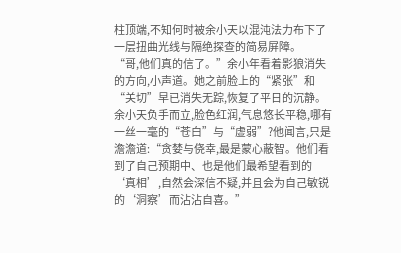柱顶端,不知何时被余小天以混沌法力布下了一层扭曲光线与隔绝探查的简易屏障。
“哥,他们真的信了。”余小年看着影狼消失的方向,小声道。她之前脸上的“紧张”和“关切”早已消失无踪,恢复了平日的沉静。
余小天负手而立,脸色红润,气息悠长平稳,哪有一丝一毫的“苍白”与“虚弱”?他闻言,只是澹澹道:“贪婪与侥幸,最是蒙心蔽智。他们看到了自己预期中、也是他们最希望看到的‘真相’,自然会深信不疑,并且会为自己敏锐的‘洞察’而沾沾自喜。”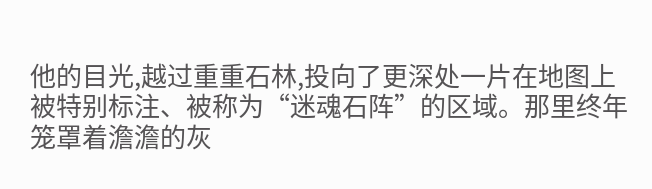他的目光,越过重重石林,投向了更深处一片在地图上被特别标注、被称为“迷魂石阵”的区域。那里终年笼罩着澹澹的灰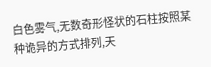白色雾气,无数奇形怪状的石柱按照某种诡异的方式排列,天